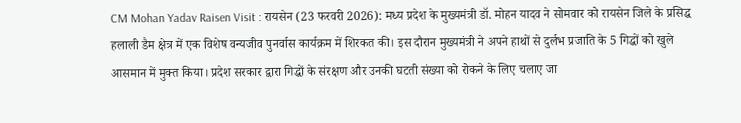CM Mohan Yadav Raisen Visit : रायसेन (23 फरवरी 2026): मध्य प्रदेश के मुख्यमंत्री डॉ. मोहन यादव ने सोमवार को रायसेन जिले के प्रसिद्ध हलाली डैम क्षेत्र में एक विशेष वन्यजीव पुनर्वास कार्यक्रम में शिरकत की। इस दौरान मुख्यमंत्री ने अपने हाथों से दुर्लभ प्रजाति के 5 गिद्धों को खुले आसमान में मुक्त किया। प्रदेश सरकार द्वारा गिद्धों के संरक्षण और उनकी घटती संख्या को रोकने के लिए चलाए जा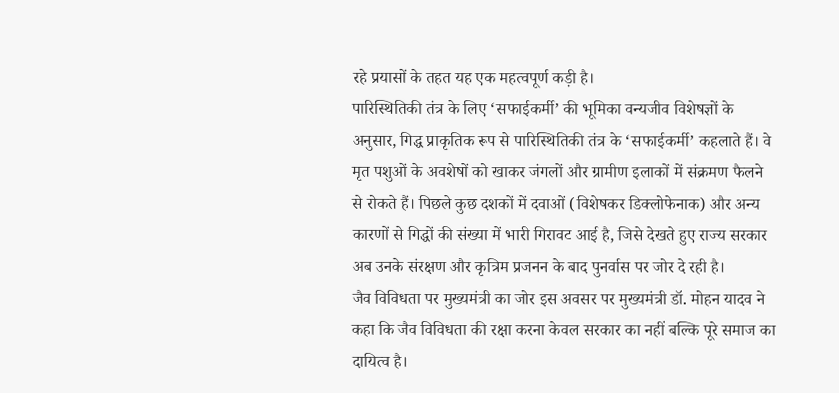रहे प्रयासों के तहत यह एक महत्वपूर्ण कड़ी है।
पारिस्थितिकी तंत्र के लिए ‘सफाईकर्मी’ की भूमिका वन्यजीव विशेषज्ञों के अनुसार, गिद्ध प्राकृतिक रूप से पारिस्थितिकी तंत्र के ‘सफाईकर्मी’ कहलाते हैं। वे मृत पशुओं के अवशेषों को खाकर जंगलों और ग्रामीण इलाकों में संक्रमण फैलने से रोकते हैं। पिछले कुछ दशकों में दवाओं (विशेषकर डिक्लोफेनाक) और अन्य कारणों से गिद्धों की संख्या में भारी गिरावट आई है, जिसे देखते हुए राज्य सरकार अब उनके संरक्षण और कृत्रिम प्रजनन के बाद पुनर्वास पर जोर दे रही है।
जैव विविधता पर मुख्यमंत्री का जोर इस अवसर पर मुख्यमंत्री डॉ. मोहन यादव ने कहा कि जैव विविधता की रक्षा करना केवल सरकार का नहीं बल्कि पूरे समाज का दायित्व है।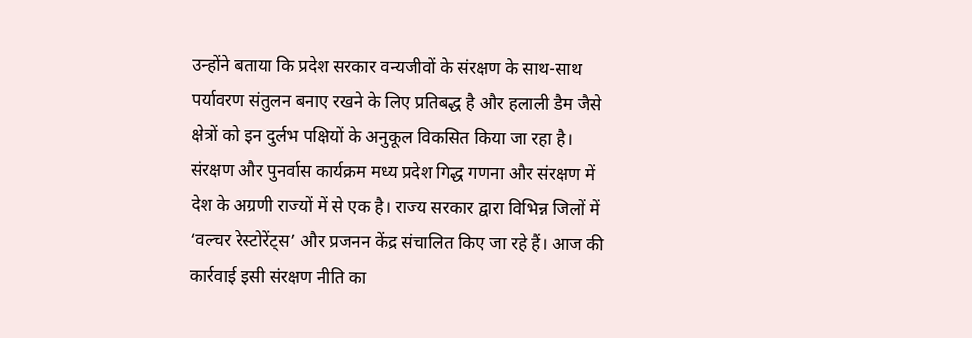उन्होंने बताया कि प्रदेश सरकार वन्यजीवों के संरक्षण के साथ-साथ पर्यावरण संतुलन बनाए रखने के लिए प्रतिबद्ध है और हलाली डैम जैसे क्षेत्रों को इन दुर्लभ पक्षियों के अनुकूल विकसित किया जा रहा है।
संरक्षण और पुनर्वास कार्यक्रम मध्य प्रदेश गिद्ध गणना और संरक्षण में देश के अग्रणी राज्यों में से एक है। राज्य सरकार द्वारा विभिन्न जिलों में ‘वल्चर रेस्टोरेंट्स’ और प्रजनन केंद्र संचालित किए जा रहे हैं। आज की कार्रवाई इसी संरक्षण नीति का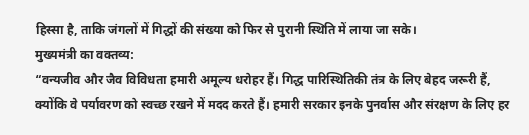हिस्सा है, ताकि जंगलों में गिद्धों की संख्या को फिर से पुरानी स्थिति में लाया जा सके।
मुख्यमंत्री का वक्तव्य:
“वन्यजीव और जैव विविधता हमारी अमूल्य धरोहर हैं। गिद्ध पारिस्थितिकी तंत्र के लिए बेहद जरूरी हैं, क्योंकि वे पर्यावरण को स्वच्छ रखने में मदद करते हैं। हमारी सरकार इनके पुनर्वास और संरक्षण के लिए हर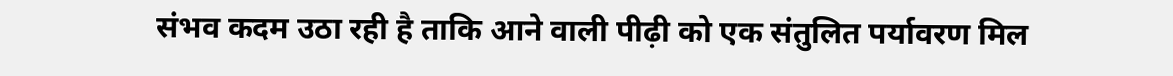संभव कदम उठा रही है ताकि आने वाली पीढ़ी को एक संतुलित पर्यावरण मिल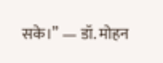सके।” — डॉ. मोहन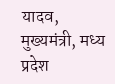यादव, मुख्यमंत्री, मध्य प्रदेश